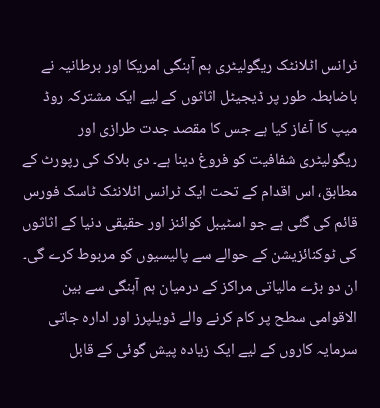ٹرانس اٹلانٹک ریگولیٹری ہم آہنگی امریکا اور برطانیہ نے باضابطہ طور پر ڈیجیٹل اثاثوں کے لیے ایک مشترکہ روڈ میپ کا آغاز کیا ہے جس کا مقصد جدت طرازی اور ریگولیٹری شفافیت کو فروغ دینا ہے۔ دی بلاک کی رپورٹ کے مطابق، اس اقدام کے تحت ایک ٹرانس اٹلانٹک ٹاسک فورس قائم کی گئی ہے جو اسٹیبل کوائنز اور حقیقی دنیا کے اثاثوں کی ٹوکنائزیشن کے حوالے سے پالیسیوں کو مربوط کرے گی۔ ان دو بڑے مالیاتی مراکز کے درمیان ہم آہنگی سے بین الاقوامی سطح پر کام کرنے والے ڈویلپرز اور ادارہ جاتی سرمایہ کاروں کے لیے ایک زیادہ پیش گوئی کے قابل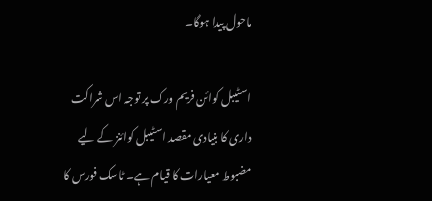ماحول پیدا ہوگا۔

اسٹیبل کوائن فریم ورک پر توجہ اس شراکت داری کا بنیادی مقصد اسٹیبل کوائنز کے لیے مضبوط معیارات کا قیام ہے۔ ٹاسک فورس کا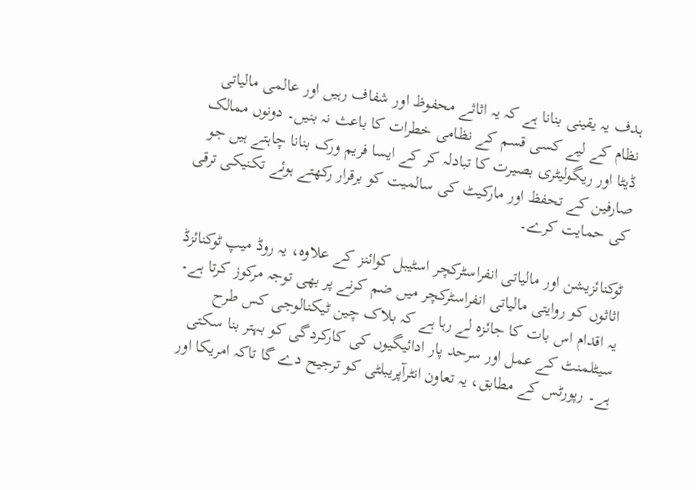ہدف یہ یقینی بنانا ہے کہ یہ اثاثے محفوظ اور شفاف رہیں اور عالمی مالیاتی نظام کے لیے کسی قسم کے نظامی خطرات کا باعث نہ بنیں۔ دونوں ممالک ڈیٹا اور ریگولیٹری بصیرت کا تبادلہ کر کے ایسا فریم ورک بنانا چاہتے ہیں جو صارفین کے تحفظ اور مارکیٹ کی سالمیت کو برقرار رکھتے ہوئے تکنیکی ترقی کی حمایت کرے۔

ٹوکنائزیشن اور مالیاتی انفراسٹرکچر اسٹیبل کوائنز کے علاوہ، یہ روڈ میپ ٹوکنائزڈ اثاثوں کو روایتی مالیاتی انفراسٹرکچر میں ضم کرنے پر بھی توجہ مرکوز کرتا ہے۔ یہ اقدام اس بات کا جائزہ لے رہا ہے کہ بلاک چین ٹیکنالوجی کس طرح سیٹلمنٹ کے عمل اور سرحد پار ادائیگیوں کی کارکردگی کو بہتر بنا سکتی ہے۔ رپورٹس کے مطابق، یہ تعاون انٹرآپریبلٹی کو ترجیح دے گا تاکہ امریکا اور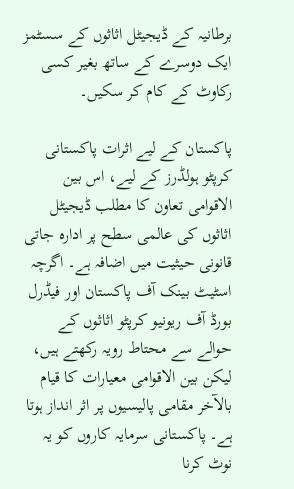برطانیہ کے ڈیجیٹل اثاثوں کے سسٹمز ایک دوسرے کے ساتھ بغیر کسی رکاوٹ کے کام کر سکیں۔

پاکستان کے لیے اثرات پاکستانی کرپٹو ہولڈرز کے لیے، اس بین الاقوامی تعاون کا مطلب ڈیجیٹل اثاثوں کی عالمی سطح پر ادارہ جاتی قانونی حیثیت میں اضافہ ہے۔ اگرچہ اسٹیٹ بینک آف پاکستان اور فیڈرل بورڈ آف ریونیو کرپٹو اثاثوں کے حوالے سے محتاط رویہ رکھتے ہیں، لیکن بین الاقوامی معیارات کا قیام بالآخر مقامی پالیسیوں پر اثر انداز ہوتا ہے۔ پاکستانی سرمایہ کاروں کو یہ نوٹ کرنا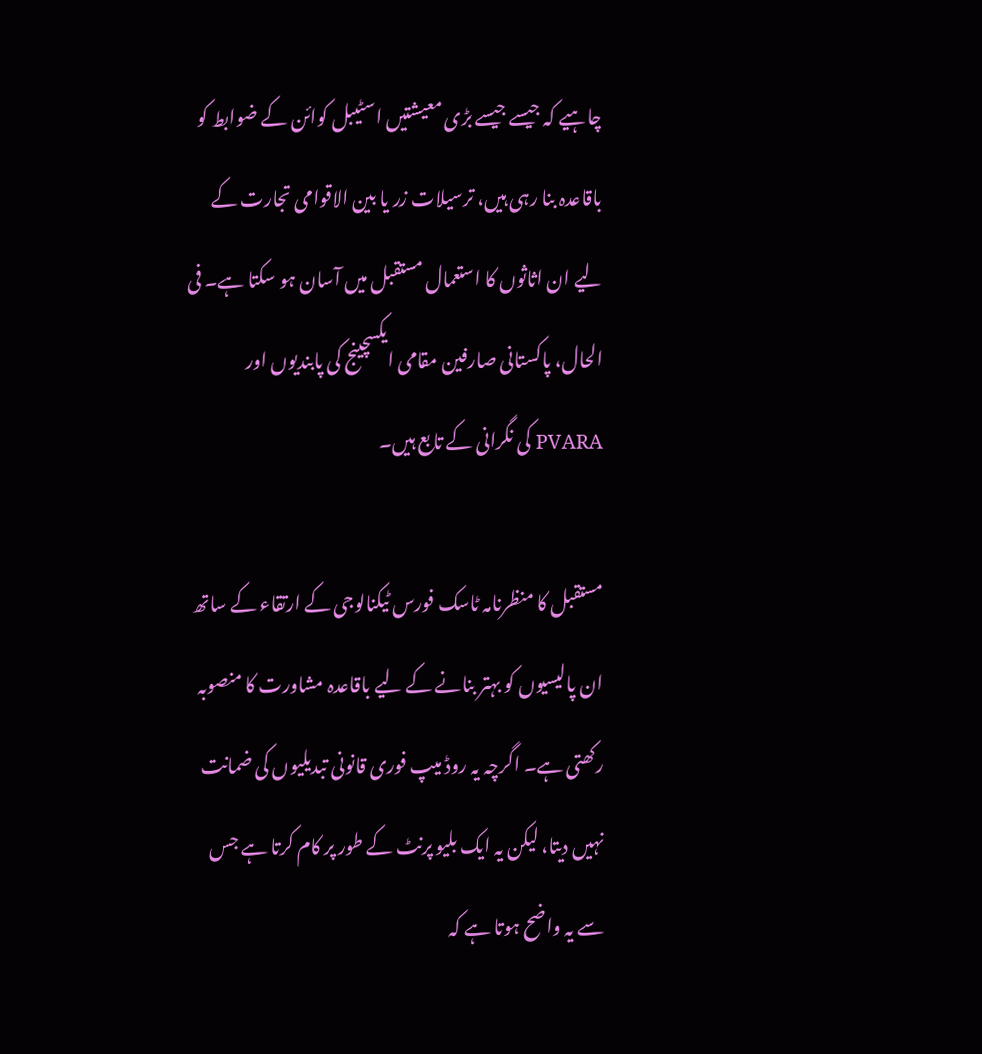چاہیے کہ جیسے جیسے بڑی معیشتیں اسٹیبل کوائن کے ضوابط کو باقاعدہ بنا رہی ہیں، ترسیلات زر یا بین الاقوامی تجارت کے لیے ان اثاثوں کا استعمال مستقبل میں آسان ہو سکتا ہے۔ فی الحال، پاکستانی صارفین مقامی ایکسچینج کی پابندیوں اور PVARA کی نگرانی کے تابع ہیں۔

مستقبل کا منظرنامہ ٹاسک فورس ٹیکنالوجی کے ارتقاء کے ساتھ ان پالیسیوں کو بہتر بنانے کے لیے باقاعدہ مشاورت کا منصوبہ رکھتی ہے۔ اگرچہ یہ روڈ میپ فوری قانونی تبدیلیوں کی ضمانت نہیں دیتا، لیکن یہ ایک بلیو پرنٹ کے طور پر کام کرتا ہے جس سے یہ واضح ہوتا ہے کہ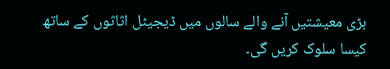بڑی معیشتیں آنے والے سالوں میں ڈیجیٹل اثاثوں کے ساتھ کیسا سلوک کریں گی۔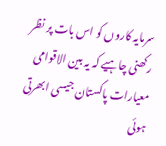سرمایہ کاروں کو اس بات پر نظر رکھنی چاہیے کہ یہ بین الاقوامی معیارات پاکستان جیسی ابھرتی ہوئی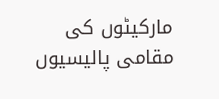مارکیٹوں کی مقامی پالیسیوں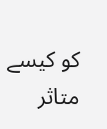کو کیسے متاثر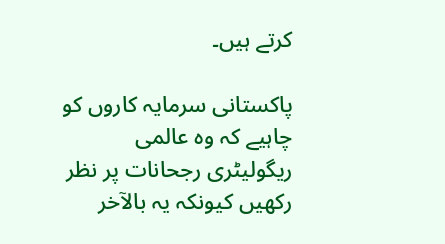کرتے ہیں۔

پاکستانی سرمایہ کاروں کو چاہیے کہ وہ عالمی ریگولیٹری رجحانات پر نظر رکھیں کیونکہ یہ بالآخر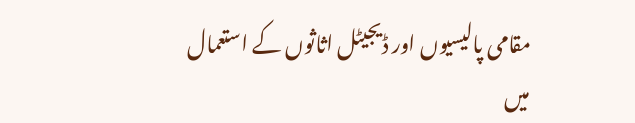مقامی پالیسیوں اور ڈیجیٹل اثاثوں کے استعمال میں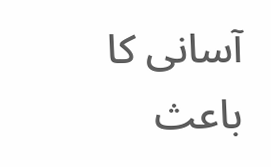آسانی کا باعث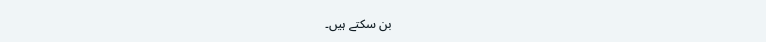بن سکتے ہیں۔